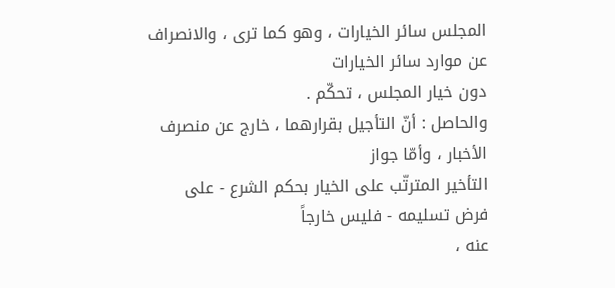المجلس سائر الخيارات ، وهو كما ترى ، والانصراف عن موارد سائر الخيارات
دون خيار المجلس ، تحكّم .
والحاصل : أنّ التأجيل بقرارهما ، خارج عن منصرف الأخبار ، وأمّا جواز
التأخير المترتّب على الخيار بحكم الشرع - على فرض تسليمه - فليس خارجاً
عنه ،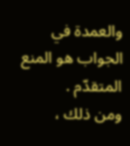والعمدة في الجواب هو المنع المتقدّم .
ومن ذلك ،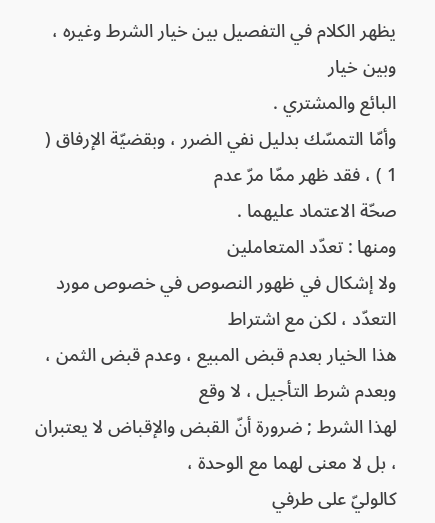يظهر الكلام في التفصيل بين خيار الشرط وغيره ، وبين خيار
البائع والمشتري .
وأمّا التمسّك بدليل نفي الضرر ، وبقضيّة الإرفاق ( 1 ) ، فقد ظهر ممّا مرّ عدم
صحّة الاعتماد عليهما .
ومنها : تعدّد المتعاملين
ولا إشكال في ظهور النصوص في خصوص مورد التعدّد ، لكن مع اشتراط
هذا الخيار بعدم قبض المبيع ، وعدم قبض الثمن ، وبعدم شرط التأجيل ، لا وقع
لهذا الشرط ; ضرورة أنّ القبض والإقباض لا يعتبران ، بل لا معنى لهما مع الوحدة ،
كالوليّ على طرفي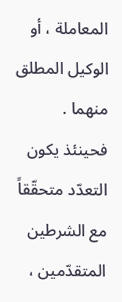المعاملة ، أو الوكيل المطلق منهما .
فحينئذ يكون التعدّد متحقّقاً مع الشرطين المتقدّمين ،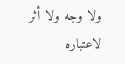ولا وجه ولا أثر
لاعتباره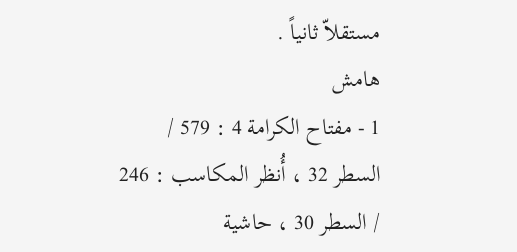مستقلاّ ثانياً .
هامش
1 - مفتاح الكرامة 4 : 579 / السطر 32 ، أُنظر المكاسب : 246 / السطر 30 ، حاشية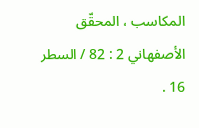المكاسب ، المحقّق الأصفهاني 2 : 82 / السطر 16 .